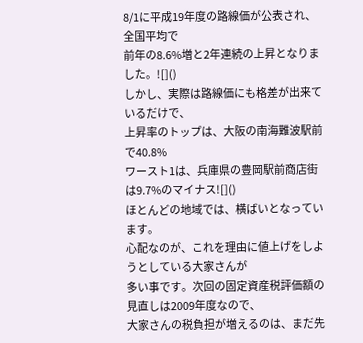8/1に平成19年度の路線価が公表され、全国平均で
前年の8.6%増と2年連続の上昇となりました。![]()
しかし、実際は路線価にも格差が出来ているだけで、
上昇率のトップは、大阪の南海難波駅前で40.8%
ワースト1は、兵庫県の豊岡駅前商店街は9.7%のマイナス![]()
ほとんどの地域では、横ばいとなっています。
心配なのが、これを理由に値上げをしようとしている大家さんが
多い事です。次回の固定資産税評価額の見直しは2009年度なので、
大家さんの税負担が増えるのは、まだ先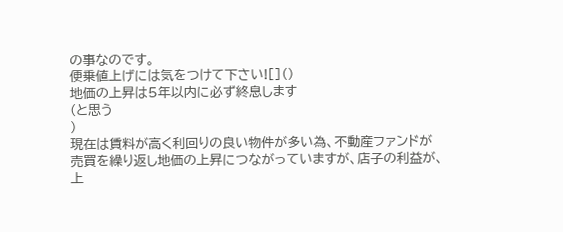の事なのです。
便乗値上げには気をつけて下さい![]()
地価の上昇は5年以内に必ず終息します
(と思う
)
現在は賃料が高く利回りの良い物件が多い為、不動産ファンドが
売買を繰り返し地価の上昇につながっていますが、店子の利益が、
上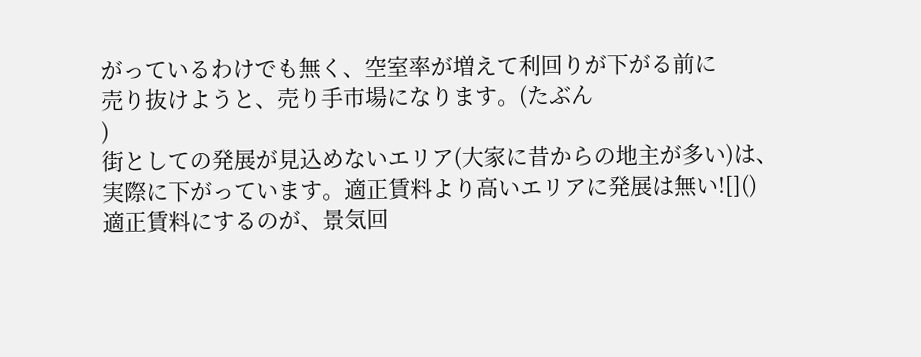がっているわけでも無く、空室率が増えて利回りが下がる前に
売り抜けようと、売り手市場になります。(たぶん
)
街としての発展が見込めないエリア(大家に昔からの地主が多い)は、
実際に下がっています。適正賃料より高いエリアに発展は無い![]()
適正賃料にするのが、景気回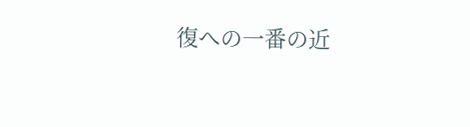復への一番の近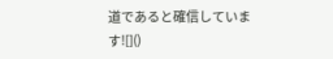道であると確信しています![]()